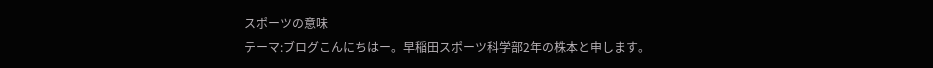スポーツの意味
テーマ:ブログこんにちはー。早稲田スポーツ科学部2年の株本と申します。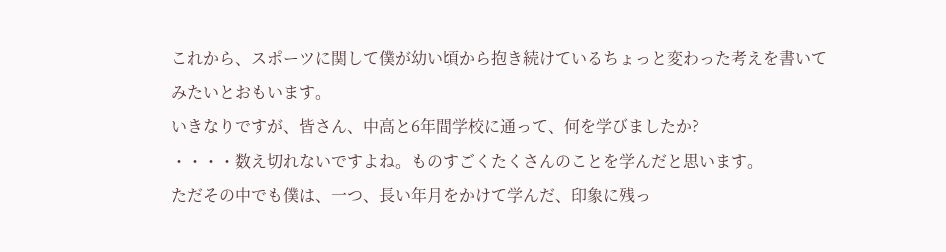これから、スポーツに関して僕が幼い頃から抱き続けているちょっと変わった考えを書いてみたいとおもいます。
いきなりですが、皆さん、中高と6年間学校に通って、何を学びましたか?
・・・・数え切れないですよね。ものすごくたくさんのことを学んだと思います。
ただその中でも僕は、一つ、長い年月をかけて学んだ、印象に残っ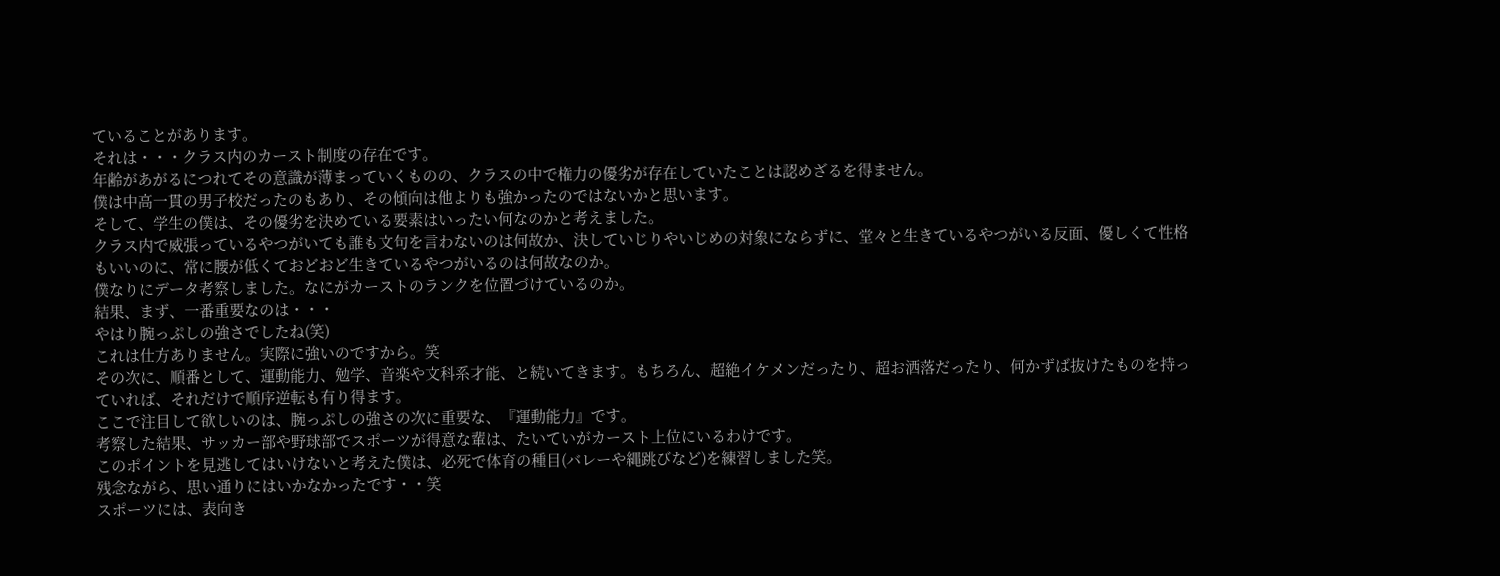ていることがあります。
それは・・・クラス内のカースト制度の存在です。
年齢があがるにつれてその意識が薄まっていくものの、クラスの中で権力の優劣が存在していたことは認めざるを得ません。
僕は中高一貫の男子校だったのもあり、その傾向は他よりも強かったのではないかと思います。
そして、学生の僕は、その優劣を決めている要素はいったい何なのかと考えました。
クラス内で威張っているやつがいても誰も文句を言わないのは何故か、決していじりやいじめの対象にならずに、堂々と生きているやつがいる反面、優しくて性格もいいのに、常に腰が低くておどおど生きているやつがいるのは何故なのか。
僕なりにデータ考察しました。なにがカーストのランクを位置づけているのか。
結果、まず、一番重要なのは・・・
やはり腕っぷしの強さでしたね(笑)
これは仕方ありません。実際に強いのですから。笑
その次に、順番として、運動能力、勉学、音楽や文科系才能、と続いてきます。もちろん、超絶イケメンだったり、超お洒落だったり、何かずば抜けたものを持っていれば、それだけで順序逆転も有り得ます。
ここで注目して欲しいのは、腕っぷしの強さの次に重要な、『運動能力』です。
考察した結果、サッカー部や野球部でスポーツが得意な輩は、たいていがカースト上位にいるわけです。
このポイントを見逃してはいけないと考えた僕は、必死で体育の種目(バレーや縄跳びなど)を練習しました笑。
残念ながら、思い通りにはいかなかったです・・笑
スポーツには、表向き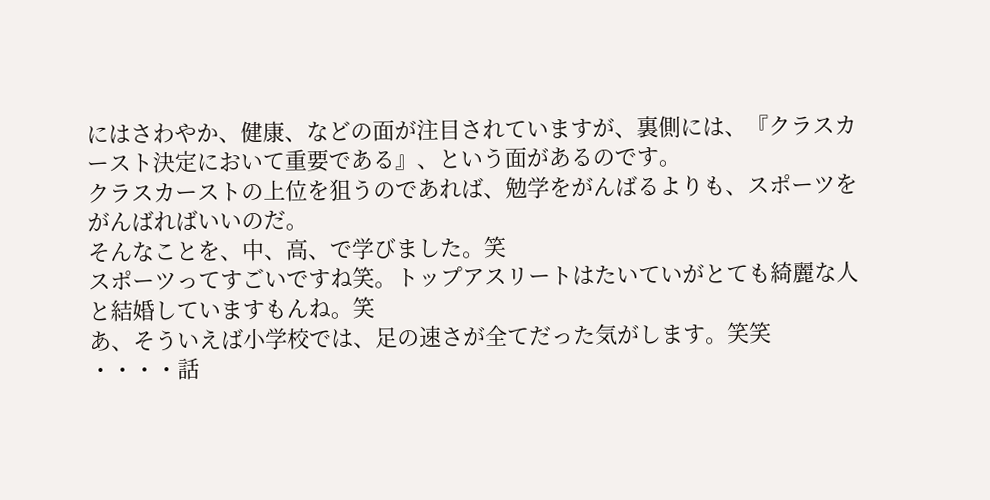にはさわやか、健康、などの面が注目されていますが、裏側には、『クラスカースト決定において重要である』、という面があるのです。
クラスカーストの上位を狙うのであれば、勉学をがんばるよりも、スポーツをがんばればいいのだ。
そんなことを、中、高、で学びました。笑
スポーツってすごいですね笑。トップアスリートはたいていがとても綺麗な人と結婚していますもんね。笑
あ、そういえば小学校では、足の速さが全てだった気がします。笑笑
・・・・話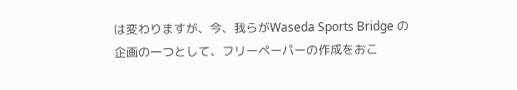は変わりますが、今、我らがWaseda Sports Bridge の企画の一つとして、フリーペーパーの作成をおこ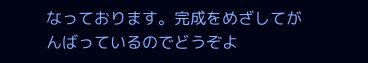なっております。完成をめざしてがんばっているのでどうぞよ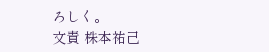ろしく。
文責 株本祐己